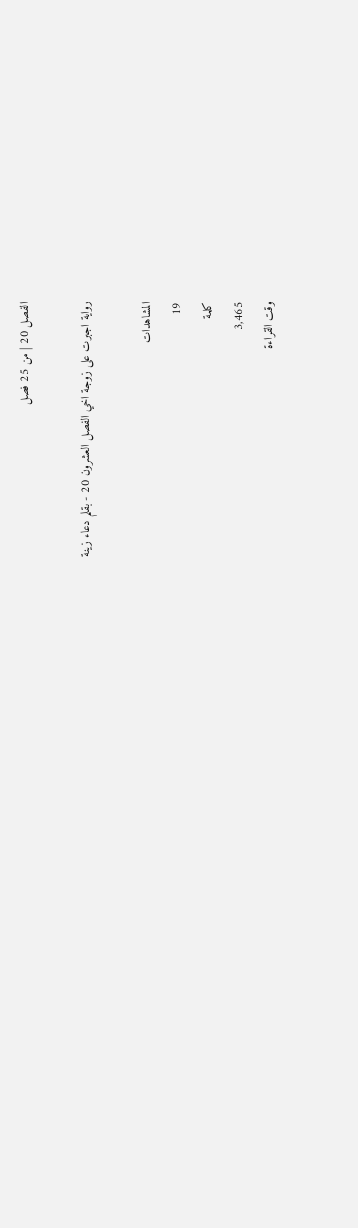الفصل 20 | من 25 فصل

رواية اجبرت على زوجة اخي الفصل العشرون 20 - بقلم دعاء زينة

المشاهدات
19
كلمة
3,465
وقت القراءة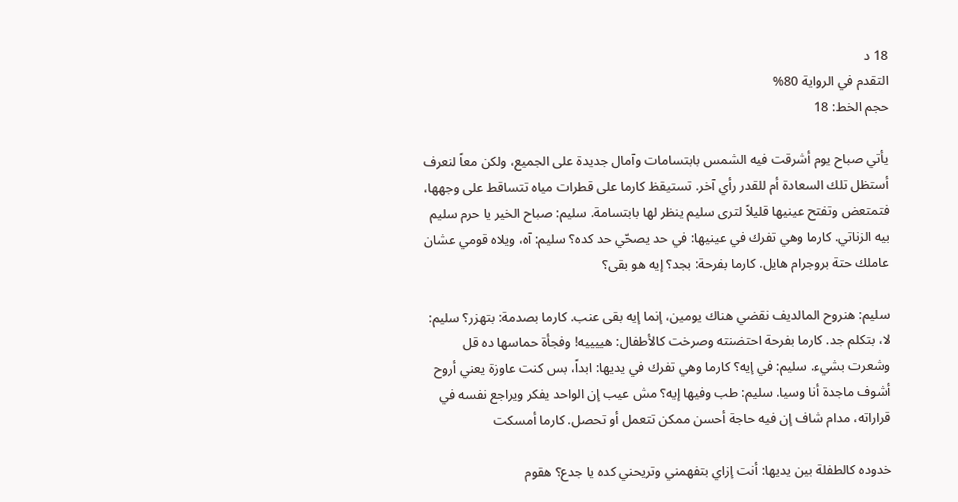18 د
التقدم في الرواية 80%
حجم الخط: 18

يأتي صباح يوم أشرقت فيه الشمس بابتسامات وآمال جديدة على الجميع، ولكن معاً لنعرف أستظل تلك السعادة أم للقدر رأي آخر. تستيقظ كارما على قطرات مياه تتساقط على وجهها، فتمتعض وتفتح عينيها قليلاً لترى سليم ينظر لها بابتسامة. سليم: صباح الخير يا حرم سليم بيه الزناتي. كارما وهي تفرك في عينيها: في حد يصحّي حد كده؟ سليم: آه، ويلاه قومي عشان عاملك حتة بروجرام هايل. كارما بفرحة: بجد؟ إيه هو بقى؟

سليم: هنروح المالديف نقضي هناك يومين، إنما إيه بقى عنب. كارما بصدمة: بتهزر؟ سليم: لا، بتكلم جد. كارما بفرحة احتضنته وصرخت كالأطفال: هييييه! وفجأة حماسها ده قل وشعرت بشيء. سليم: في إيه؟ كارما وهي تفرك في يديها: ابداً، بس كنت عاوزة يعني أروح أشوف ماجدة أنا وسيا. سليم: طب وفيها إيه؟ مش عيب إن الواحد يفكر ويراجع نفسه في قراراته، مدام شاف إن فيه حاجة أحسن ممكن تتعمل أو تحصل. كارما أمسكت

خدوده كالطفلة بين يديها: أنت إزاي بتفهمني وتريحني كده يا جدع؟ هقوم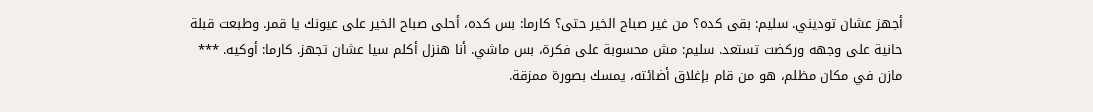أجهز عشان توديني. سليم: بقى كده؟ من غير صباح الخير حتى؟ كارما: بس كده، أحلى صباح الخير على عيونك يا قمر. وطبعت قبلة حانية على وجهه وركضت تستعد. سليم: مش محسوبة على فكرة، بس ماشي. أنا هنزل أكلم سيا عشان تجهز. كارما: أوكيه. *** مازن في مكان مظلم، هو من قام بإغلاق أضائته، يمسك بصورة ممزقة.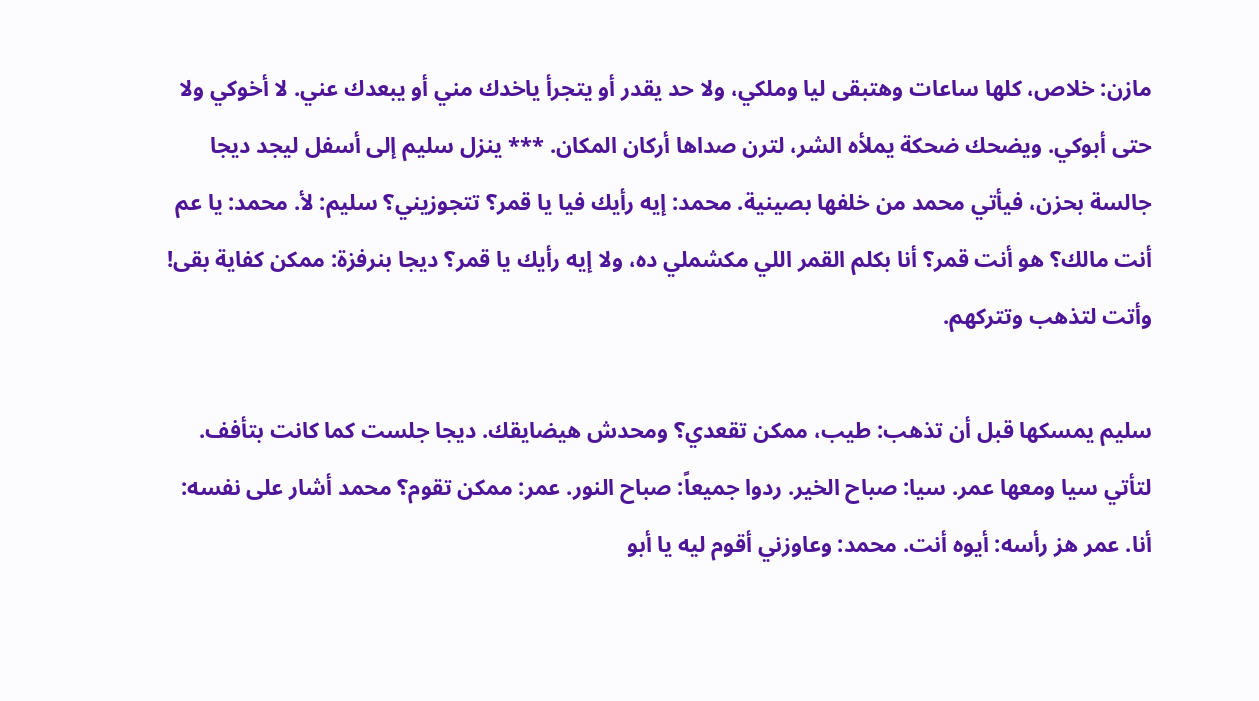مازن: خلاص، كلها ساعات وهتبقى ليا وملكي، ولا حد يقدر أو يتجرأ ياخدك مني أو يبعدك عني. لا أخوكي ولا حتى أبوكي. ويضحك ضحكة يملأه الشر، لترن صداها أركان المكان. *** ينزل سليم إلى أسفل ليجد ديجا جالسة بحزن، فيأتي محمد من خلفها بصينية. محمد: إيه رأيك فيا يا قمر؟ تتجوزيني؟ سليم: لأ. محمد: يا عم أنت مالك؟ هو أنت قمر؟ أنا بكلم القمر اللي مكشملي ده، ولا إيه رأيك يا قمر؟ ديجا بنرفزة: ممكن كفاية بقى! وأتت لتذهب وتتركهم.

سليم يمسكها قبل أن تذهب: طيب، ممكن تقعدي؟ ومحدش هيضايقك. ديجا جلست كما كانت بتأفف. لتأتي سيا ومعها عمر. سيا: صباح الخير. ردوا جميعاً: صباح النور. عمر: ممكن تقوم؟ محمد أشار على نفسه: أنا. عمر هز رأسه: أيوه أنت. محمد: وعاوزني أقوم ليه يا أبو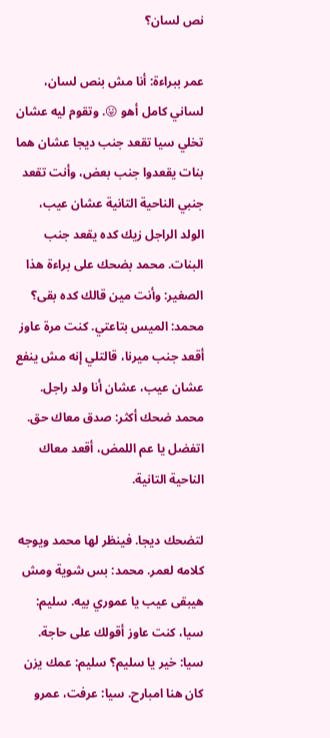نص لسان؟

عمر ببراءة: أنا مش بنص لسان، لساني كامل أهو 😛. وتقوم ليه عشان تخلي سيا تقعد جنب ديجا عشان هما بنات يقعدوا جنب بعض، وأنت تقعد جنبي الناحية التانية عشان عيب، الولد الراجل زيك كده يقعد جنب البنات. محمد بضحك على براءة هذا الصغير: وأنت مين قالك كده بقى؟ محمد: الميس بتاعتي. كنت مرة عاوز أقعد جنب ميرنا، قالتلي إنه مش ينفع عشان عيب، عشان أنا ولد راجل. محمد ضحك أكثر: صدق معاك حق. اتفضل يا عم اللمض، أقعد معاك الناحية التانية.

لتضحك ديجا. فينظر لها محمد ويوجه كلامه لعمر. محمد: بس شوية ومش هيبقى عيب يا عموري بيه. سليم: سيا، كنت عاوز أقولك على حاجة. سيا: خير يا سليم؟ سليم: عمك يزن كان هنا امبارح. سيا: عرفت، عمرو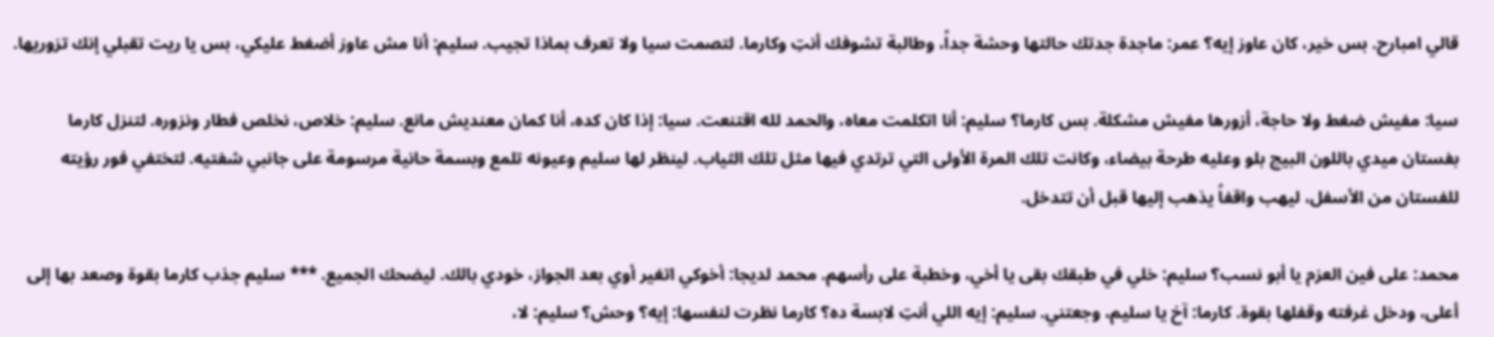قالي امبارح. بس خير، كان عاوز إيه؟ عمر: ماجدة جدتك حالتها وحشة جداً، وطالبة تشوفك أنتِ وكارما. لتصمت سيا ولا تعرف بماذا تجيب. سليم: أنا مش عاوز أضغط عليكي، بس يا ريت تقبلي إنك تزوريها.

سيا: مفيش ضغط ولا حاجة، أزورها مفيش مشكلة. بس كارما؟ سليم: أنا اتكلمت معاه، والحمد لله اقتنعت. سيا: إذا كان كده، أنا كمان معنديش مانع. سليم: خلاص، نخلص فطار ونزوره. لتنزل كارما بفستان ميدي باللون البيج بلو وعليه طرحة بيضاء، وكانت تلك المرة الأولى التي ترتدي فيها مثل تلك الثياب. لينظر لها سليم وعيونه تلمع وبسمة حانية مرسومة على جانبي شفتيه. لتختفي فور رؤيته للفستان من الأسفل، ليهب واقفاً يذهب إليها قبل أن تتدخل.

محمد: على فين العزم يا أبو نسب؟ سليم: خلي في طبقك بقى يا أخي، وخطبة على رأسهم. محمد لديجا: أخوكي اتغير أوي بعد الجواز، خودي بالك. ليضحك الجميع. *** سليم جذب كارما بقوة وصعد بها إلى أعلى، ودخل غرفته وقفلها بقوة. كارما: آخ يا سليم، وجعتني. سليم: إيه اللي أنتِ لابسة ده؟ كارما نظرت لنفسها: إيه؟ وحش؟ سليم: لا،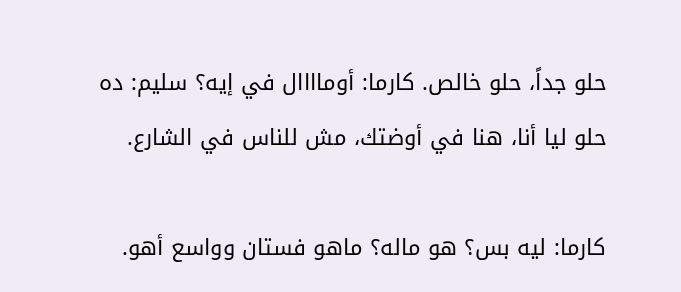حلو جداً، حلو خالص. كارما: أوماااال في إيه؟ سليم: ده حلو ليا أنا، هنا في أوضتك، مش للناس في الشارع.

كارما: ليه بس؟ هو ماله؟ ماهو فستان وواسع أهو.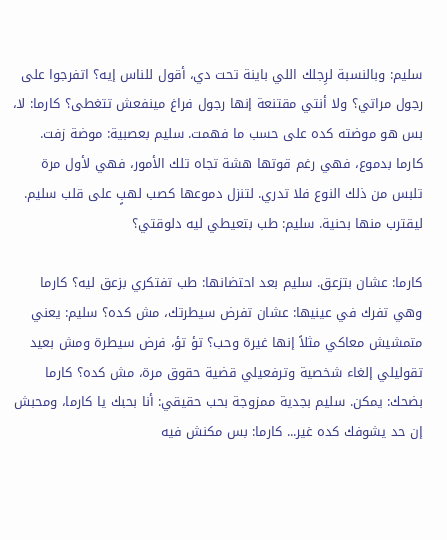سليم: وبالنسبة لرِجلك اللي باينة تحت دي، أقول للناس إيه؟ اتفرجوا على رجول مراتي؟ ولا أنتي مقتنعة إنها رجول فراغ مينفعش تتغطى؟ كارما: لا، بس هو موضته كده على حسب ما فهمت. سليم بعصبية: موضة زفت. كارما بدموع، فهي رغم قوتها هشة تجاه تلك الأمور، فهي لأول مرة تلبس من ذلك النوع فلا تدري. لتنزل دموعها كصب لهبٍ على قلب سليم. ليقترب منها بحنية. سليم: طب بتعيطي ليه دلوقتي؟

كارما: عشان بتزعق. سليم بعد احتضانها: طب تفتكري بزعق ليه؟ كارما وهي تفرك في عينيها: عشان تفرض سيطرتك، مش كده؟ سليم: يعني متمشيش معاكي مثلاً إنها غيرة وحب؟ تؤ تؤ، فرض سيطرة ومش بعيد تقوليلي إلغاء شخصية وترفعيلي قضية حقوق مرة، مش كده؟ كارما بضحك: يمكن. سليم بجدية ممزوجة بحب حقيقي: أنا بحبك يا كارما، ومحبش إن حد يشوفك كده غير... كارما: بس مكنش فيه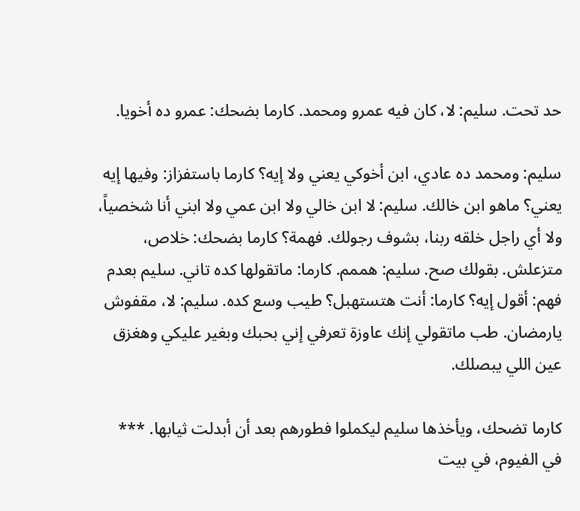حد تحت. سليم: لا، كان فيه عمرو ومحمد. كارما بضحك: عمرو ده أخويا.

سليم: ومحمد ده عادي، ابن أخوكي يعني ولا إيه؟ كارما باستفزاز: وفيها إيه يعني؟ ماهو ابن خالك. سليم: لا ابن خالي ولا ابن عمي ولا ابني أنا شخصياً، ولا أي راجل خلقه ربنا، بشوف رجولك. فهمة؟ كارما بضحك: خلاص، متزعلش. بقولك صح. سليم: هممم. كارما: ماتقولها كده تاني. سليم بعدم فهم: أقول إيه؟ كارما: أنت هتستهبل؟ طيب وسع كده. سليم: لا، مقفوش يارمضان. طب ماتقولي إنك عاوزة تعرفي إني بحبك وبغير عليكي وهغزق عين اللي يبصلك.

كارما تضحك، ويأخذها سليم ليكملوا فطورهم بعد أن أبدلت ثيابها. *** في الفيوم، في بيت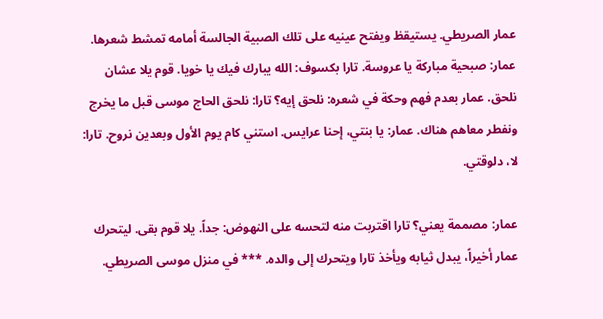عمار الصريطي. يستيقظ ويفتح عينيه على تلك الصبية الجالسة أمامه تمشط شعرها. عمار: صبحية مباركة يا عروسة. تارا بكسوف: الله يبارك فيك يا خويا. قوم يلا عشان نلحق. عمار بعدم فهم وحكة في شعره: نلحق إيه؟ تارا: نلحق الحاج موسى قبل ما يخرج ونفطر معاهم هناك. عمار: يا بنتي، إحنا عرايس. استني كام يوم الأول وبعدين نروح. تارا: لا، دلوقتي.

عمار: مصممة يعني؟ تارا اقتربت منه لتحسه على النهوض: جداً. يلا قوم بقى. ليتحرك عمار أخيراً، يبدل ثيابه ويأخذ تارا ويتحرك إلى والده. *** في منزل موسى الصريطي.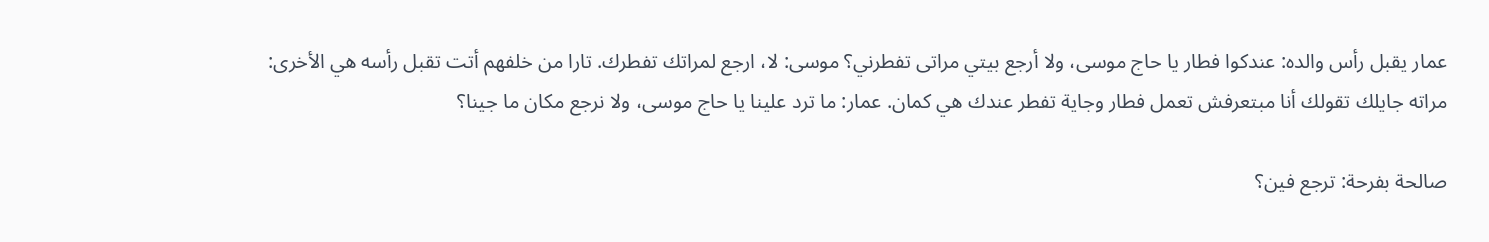عمار يقبل رأس والده: عندكوا فطار يا حاج موسى، ولا أرجع بيتي مراتى تفطرني؟ موسى: لا، ارجع لمراتك تفطرك. تارا من خلفهم أتت تقبل رأسه هي الأخرى: مراته جايلك تقولك أنا مبتعرفش تعمل فطار وجاية تفطر عندك هي كمان. عمار: ما ترد علينا يا حاج موسى، ولا نرجع مكان ما جينا؟

صالحة بفرحة: ترجع فين؟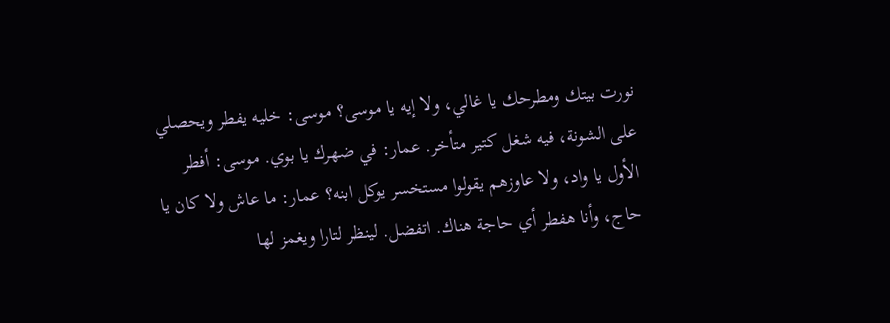نورت بيتك ومطرحك يا غالي، ولا إيه يا موسى؟ موسى: خليه يفطر ويحصلي على الشونة، فيه شغل كتير متأخر. عمار: في ضهرك يا بوي. موسى: أفطر الأول يا واد، ولا عاوزهم يقولوا مستخسر يوكل ابنه؟ عمار: ما عاش ولا كان يا حاج، وأنا هفطر أي حاجة هناك. اتفضل. لينظر لتارا ويغمز لها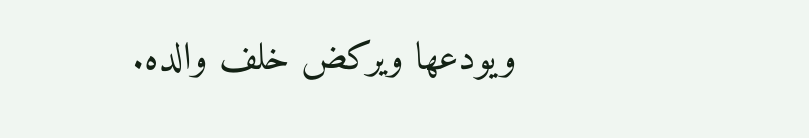ويودعها ويركض خلف والده.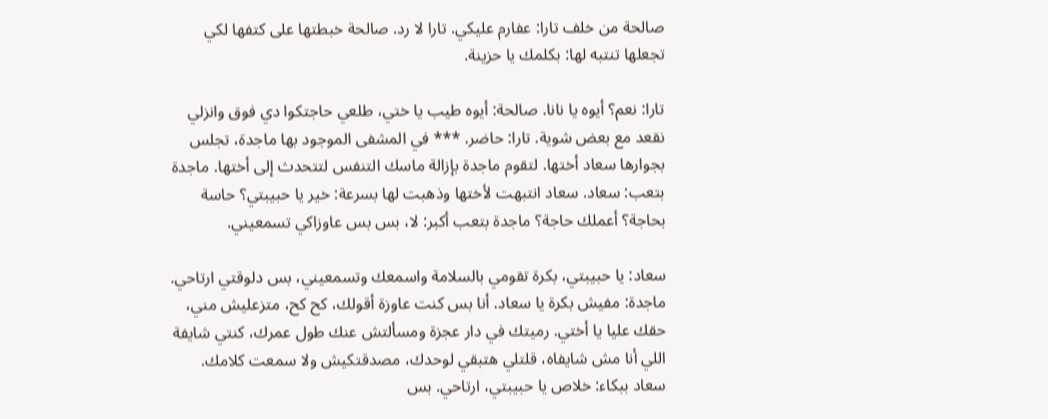صالحة من خلف تارا: عفارم عليكي. تارا لا رد. صالحة خبطتها على كتفها لكي تجعلها تنتبه لها: بكلمك يا حزينة.

تارا: نعم؟ أيوه يا نانا. صالحة: أيوه طيب يا ختي، طلعي حاجتكوا دي فوق وانزلي نقعد مع بعض شوية. تارا: حاضر. *** في المشفى الموجود بها ماجدة، تجلس بجوارها سعاد أختها. لتقوم ماجدة بإزالة ماسك التنفس لتتحدث إلى أختها. ماجدة بتعب: سعاد. سعاد انتبهت لأختها وذهبت لها بسرعة: خير يا حبيبتي؟ حاسة بحاجة؟ أعملك حاجة؟ ماجدة بتعب أكبر: لا، بس بس عاوزاكي تسمعيني.

سعاد: يا حبيبتي، بكرة تقومي بالسلامة واسمعك وتسمعيني، بس دلوقتي ارتاحي. ماجدة: مفيش بكرة يا سعاد. أنا بس كنت عاوزة أقولك، كح كح، متزعليش مني، حقك عليا يا أختي. رميتك في دار عجزة ومسألتش عنك طول عمرك، كنتي شايفة اللي أنا مش شايفاه، قلتلي هتبقي لوحدك، مصدقتكيش ولا سمعت كلامك. سعاد ببكاء: خلاص يا حبيبتي، ارتاحي. بس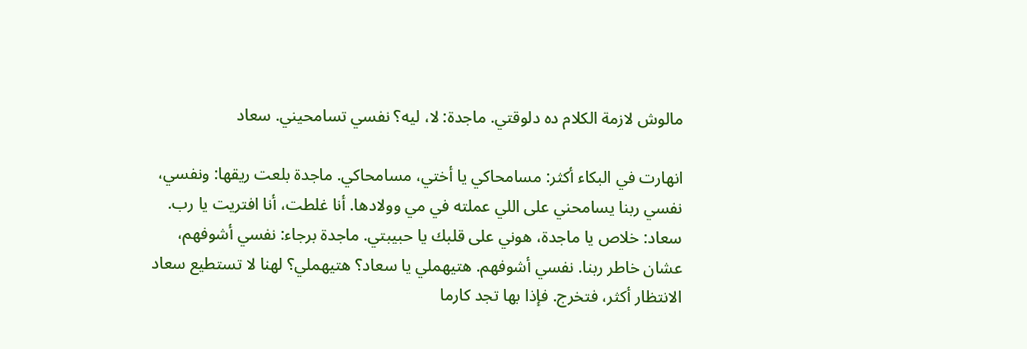مالوش لازمة الكلام ده دلوقتي. ماجدة: لا، ليه؟ نفسي تسامحيني. سعاد

انهارت في البكاء أكثر: مسامحاكي يا أختي، مسامحاكي. ماجدة بلعت ريقها: ونفسي، نفسي ربنا يسامحني على اللي عملته في مي وولادها. أنا غلطت، أنا افتريت يا رب. سعاد: خلاص يا ماجدة، هوني على قلبك يا حبيبتي. ماجدة برجاء: نفسي أشوفهم، عشان خاطر ربنا. نفسي أشوفهم. هتيهملي يا سعاد؟ هتيهملي؟ لهنا لا تستطيع سعاد الانتظار أكثر، فتخرج. فإذا بها تجد كارما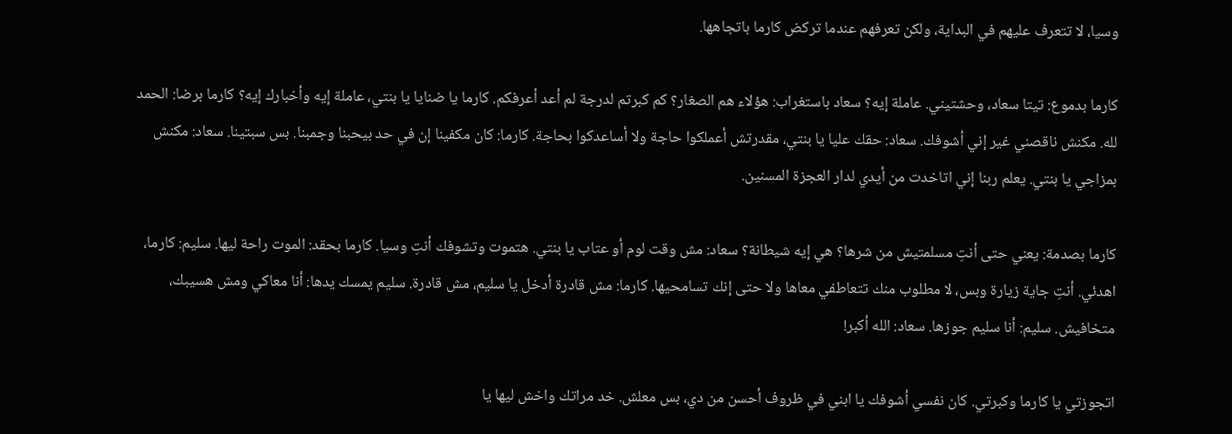وسيا، لا تتعرف عليهم في البداية، ولكن تعرفهم عندما تركض كارما باتجاهها.

كارما بدموع: تيتا سعاد، وحشتيني. عاملة إيه؟ سعاد باستغراب: هؤلاء هم الصغار؟ كم كبرتم لدرجة لم أعد أعرفكم. كارما يا ضنايا يا بنتي، عاملة إيه وأخبارك إيه؟ كارما برضا: الحمد لله. مكنش ناقصني غير إني أشوفك. سعاد: حقك عليا يا بنتي، مقدرتش أعملكوا حاجة ولا أساعدكوا بحاجة. كارما: كان مكفينا إن في حد بيحبنا وجمبنا. بس سبتينا. سعاد: مكنش بمزاجي يا بنتي. يعلم ربنا إني اتاخدت من أيدي لدار العجزة المسنين.

كارما بصدمة: يعني حتى أنتِ مسلمتيش من شرها؟ هي إيه شيطانة؟ سعاد: مش وقت لوم أو عتاب يا بنتي. هتموت وتشوفك أنتِ وسيا. كارما بحقد: الموت راحة ليها. سليم: كارما، اهدئي. أنتِ جاية زيارة وبس، لا مطلوب منك تتعاطفي معاها ولا حتى إنك تسامحيها. كارما: مش قادرة أدخل يا سليم، مش قادرة. سليم يمسك يدها: أنا معاكي ومش هسيبك، متخافيش. سليم: أنا سليم جوزها. سعاد: الله أكبر!

اتجوزتي يا كارما وكبرتي. كان نفسي أشوفك يا ابني في ظروف أحسن من دي، بس معلش. خد مراتك واخش ليها يا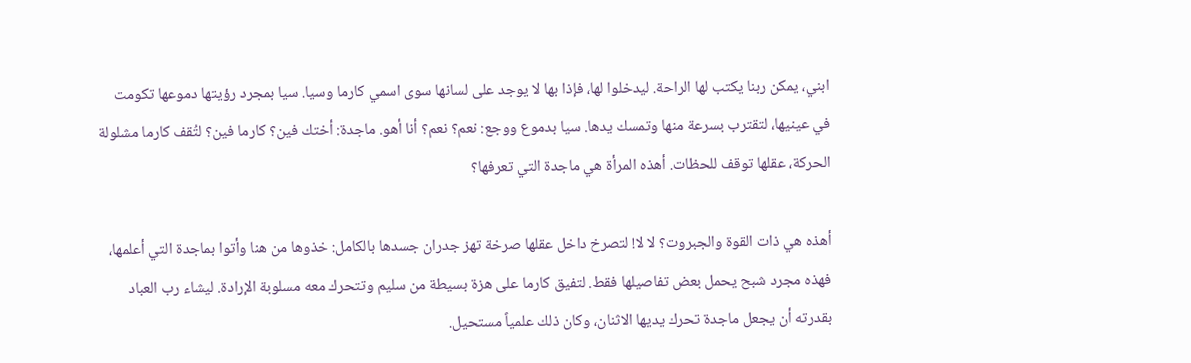ابني، يمكن ربنا يكتب لها الراحة. ليدخلوا لها، فإذا بها لا يوجد على لسانها سوى اسمي كارما وسيا. سيا بمجرد رؤيتها دموعها تكومت في عينيها، لتقترب بسرعة منها وتمسك يدها. سيا بدموع ووجع: نعم؟ نعم؟ أنا أهو. ماجدة: أختك فين؟ كارما فين؟ لتُقف كارما مشلولة الحركة، عقلها توقف للحظات. أهذه المرأة هي ماجدة التي تعرفها؟

أهذه هي ذات القوة والجبروت؟ لا لا! لتصرخ داخل عقلها صرخة تهز جدران جسدها بالكامل: خذوها من هنا وأتوا بماجدة التي أعلمها، فهذه مجرد شبح يحمل بعض تفاصيلها فقط. لتفيق كارما على هزة بسيطة من سليم وتتحرك معه مسلوبة الإرادة. ليشاء رب العباد بقدرته أن يجعل ماجدة تحرك يديها الاثنان، وكان ذلك علمياً مستحيل.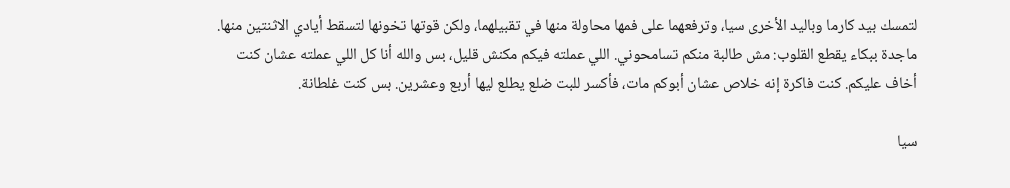لتمسك بيد كارما وباليد الأخرى سيا، وترفعهما على فمها محاولة منها في تقبيلهما، ولكن قوتها تخونها لتسقط أيادي الاثنتين منها. ماجدة ببكاء يقطع القلوب: مش طالبة منكم تسامحوني. اللي عملته فيكم مكنش قليل، بس والله أنا كل اللي عملته عشان كنت أخاف عليكم. كنت فاكرة إنه خلاص عشان أبوكم مات، فأكسر للبت ضلع يطلع ليها أربع وعشرين. بس كنت غلطانة.

سيا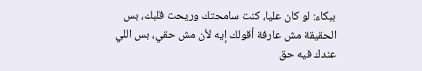ببكاء: لو كان عليا، كنت سامحتك وريحت قلبك، بس الحقيقة مش عارفة أقولك إيه لأن مش حقي، بس اللي عندك فيه حق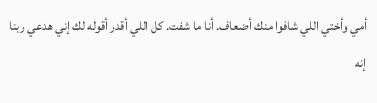أمي وأختي اللي شافوا منك أضعاف. أنا ما شفت. كل اللي أقدر أقوله لك إني هدعي ربنا إنه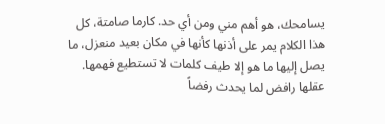يسامحك، هو أهم مني ومن أي حد. كارما صامتة، كل هذا الكلام يمر على أذنها كأنها في مكان بعيد منعزل، ما يصل إليها ما هو إلا طيف كلمات لا تستطيع فهمها. عقلها رافض لما يحدث رفضاً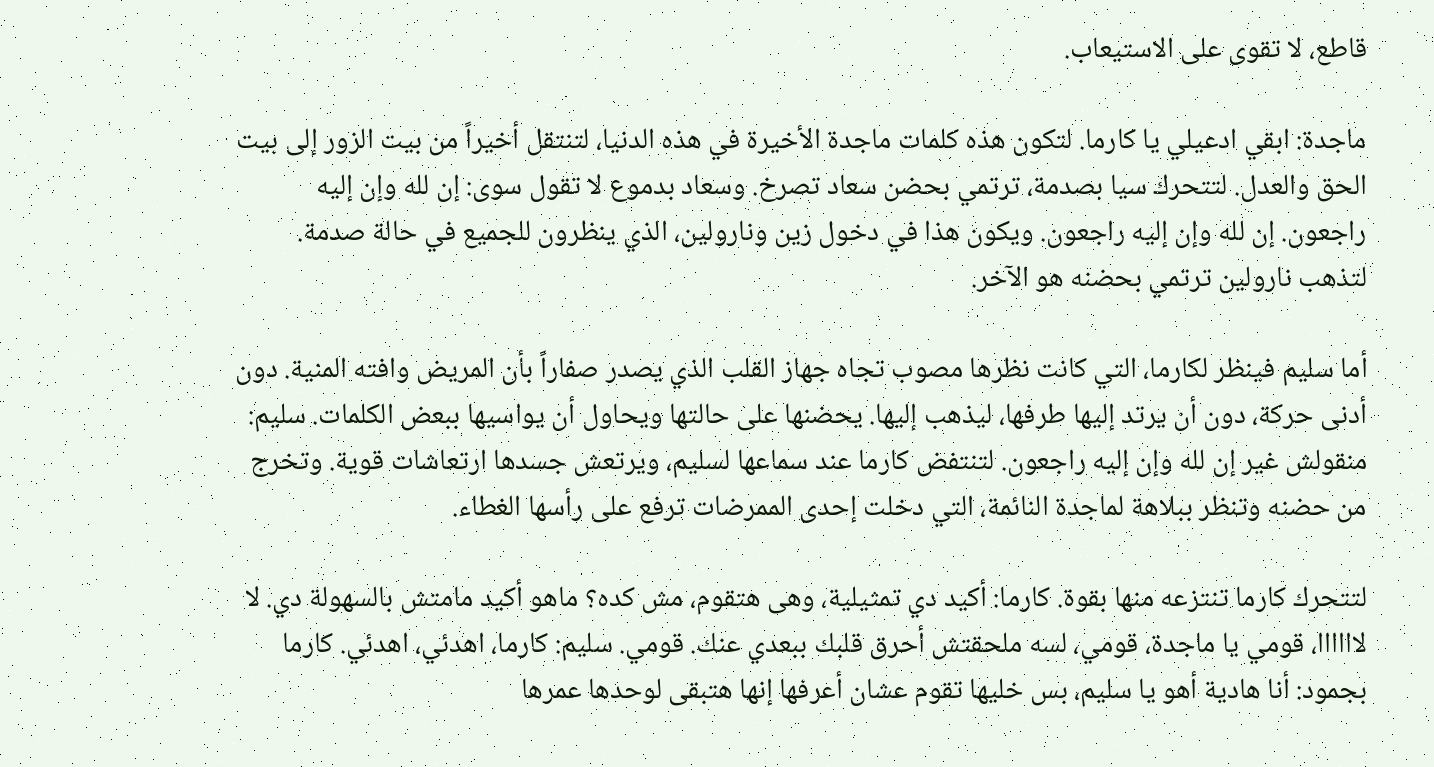قاطع، لا تقوى على الاستيعاب.

ماجدة: ابقي ادعيلي يا كارما. لتكون هذه كلمات ماجدة الأخيرة في هذه الدنيا، لتنتقل أخيراً من بيت الزور إلى بيت الحق والعدل. لتتحرك سيا بصدمة، ترتمي بحضن سعاد تصرخ. وسعاد بدموع لا تقول سوى: إن لله وإن إليه راجعون. إن لله وإن إليه راجعون. ويكون هذا في دخول زين ونارولين، الذي ينظرون للجميع في حالة صدمة. لتذهب نارولين ترتمي بحضنه هو الآخر.

أما سليم فينظر لكارما، التي كانت نظرها مصوب تجاه جهاز القلب الذي يصدر صفاراً بأن المريض وافته المنية. دون أدنى حركة، دون أن يرتد إليها طرفها، ليذهب إليها. يحضنها على حالتها ويحاول أن يواسيها ببعض الكلمات. سليم: منقولش غير إن لله وإن إليه راجعون. لتنتفض كارما عند سماعها لسليم، ويرتعش جسدها ارتعاشات قوية. وتخرج من حضنه وتنظر ببلاهة لماجدة النائمة، التي دخلت إحدى الممرضات ترفع على رأسها الغطاء.

لتتحرك كارما تنتزعه منها بقوة. كارما: أكيد دي تمثيلية، وهى هتقوم، مش كده؟ ماهو أكيد مامتش بالسهولة دي. لا لاااااا، قومي يا ماجدة، قومي، لسه ملحقتش أحرق قلبك ببعدي عنك. قومي. سليم: كارما، اهدئي، اهدئي. كارما بجمود: أنا هادية أهو يا سليم، بس خليها تقوم عشان أعرفها إنها هتبقى لوحدها عمرها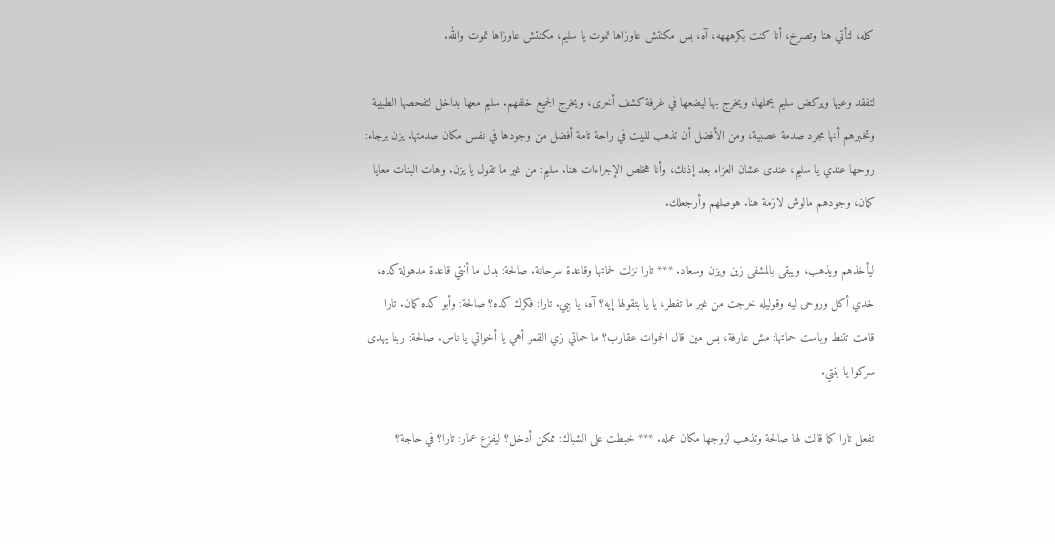كله، لتأتي هنا وتصرخ، أنا كنت بكرهههه، آه، بس مكنتش عاوزاها تموت يا سليم، مكنتش عاوزاها تموت والله.

لتفقد وعيها ويركض سليم يحملها، ويخرج بها ليضعها في غرفة كشف أخرى، ويخرج الجميع خلفهم. سليم معها بداخل لتفحصها الطبيبة وتخبرهم أنها مجرد صدمة عصبية، ومن الأفضل أن تذهب للبيت في راحة تامة أفضل من وجودها في نفس مكان صدمتها. يزن برجاء: روحها عندي يا سليم، عندى عشان العزاء بعد إذنك، وأنا هخلص الإجراءات هنا. سليم: من غير ما تقول يا يزن. وهات البنات معايا كمان، وجودهم مالوش لازمة هنا. هوصلهم وأرجعلك.

ليأخذهم ويذهب، ويبقى بالمشفى زين ويزن وسعاد. *** تارا نزلت لحماتها وقاعدة سرحانة. صالحة: بدل ما أنتي قاعدة مدهولة كده، خدي أكل وروحى ليه وقوليله خرجت من غير ما تفطر، يا يا بتقولها إيه؟ آه، يا بيي. تارا: فكرك كده؟ صالحة: وأبو كده كمان. تارا قامت تتنط وباست حماتها: مش عارفة، بس مين قال الحموات عقارب؟ ما حماتي زي القمر أهي يا أخواتي يا ناس. صالحة: ربنا يهدى سركوا يا بنتي.

تفعل تارا كما قالت لها صالحة وتذهب لزوجها مكان عمله. *** خبطت على الشباك: ممكن أدخل؟ ليفزع عمار: تارا؟ في حاجة؟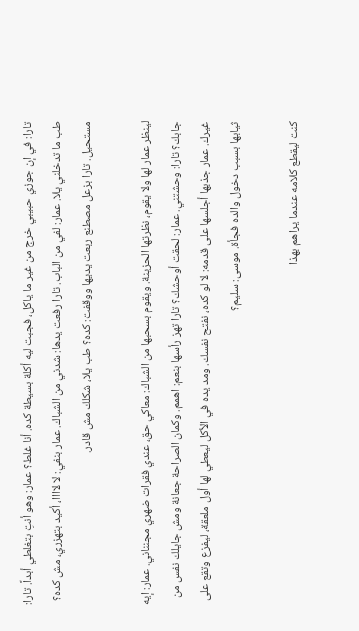تارا: في إن جوزي حبيبي خرج من غير ما ياكل، فجبت ليه أكلة بسيطة كده. أنا غلط؟ عمار: وهو أنتِ بتغلطي أبداً. تارا: طب ما تدخلني يلا. عمار: لفي من الباب. تارا رفعت يدها: شدني من الشباك. عمار بنفي: لا لاااا، أكيد بتهزري، مش كده؟ مستحيل. تارا بزعل مصطنع ربعت يديها ووقفت: كده؟ طب يلا، شكلك مش قادر.

لينظر عمار لها ولا يقوم، نظرتها الحزينة. ويقوم بسحبها من الشباك: معاكي حق، عندي فقرات ضهري مجنناني. عمار: إيه جابك؟ تارا: وحشتني. عمار: لحقت أوحشك؟ تارا تهز رأسها بنعم: اهمم. وكمان الصراحة جعانة ومش جايلك نفس من غيرك. عمار جذبها أجلسها على قدمه: لا لو كده، نفتح نفسك. ومد يده في الأكل ليعطي لها أول ملعقة، ليفزع وتقع على ثيابها بسبب دخول والده فجأة. موسى: سليم؟

كنت ليقطع كلامه عندما يراهم بهذا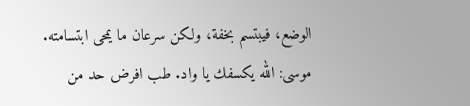الوضع، فيبتسم بخفة، ولكن سرعان ما يمحى ابتسامته. موسى: الله يكسفك يا واد. طب افرض حد من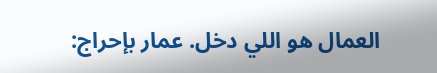العمال هو اللي دخل. عمار بإحراج: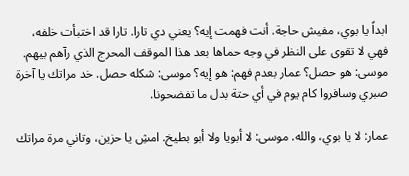ابداً يا بوي، مفيش حاجة. أنت فهمت إيه؟ يعني دي تارا. تارا قد اختبأت خلفه، فهي لا تقوى على النظر في وجه حماها بعد هذا الموقف المحرج الذي رآهم بيهم. موسى: هو حصل؟ عمار بعدم فهم: هو إيه؟ موسى: شكله حصل. خد مراتك يا آخرة صبري وسافروا كام يوم في أي حتة بدل ما تفضحونا.

عمار: لا يا بوي، والله. موسى: لا أبويا ولا أبو بطيخ. امشِ يا حزين، وتاني مرة مراتك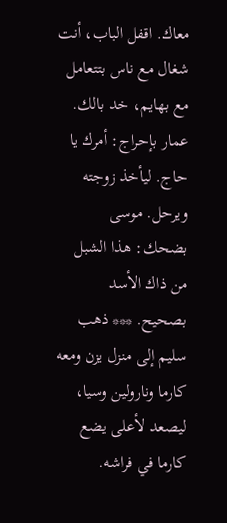معاك. اقفل الباب، أنت شغال مع ناس بتتعامل مع بهايم، خد بالك. عمار بإحراج: أمرك يا حاج. ليأخذ زوجته ويرحل. موسى بضحك: هذا الشبل من ذاك الأسد بصحيح. *** ذهب سليم إلى منزل يزن ومعه كارما ونارولين وسيا، ليصعد لأعلى يضع كارما في فراشه.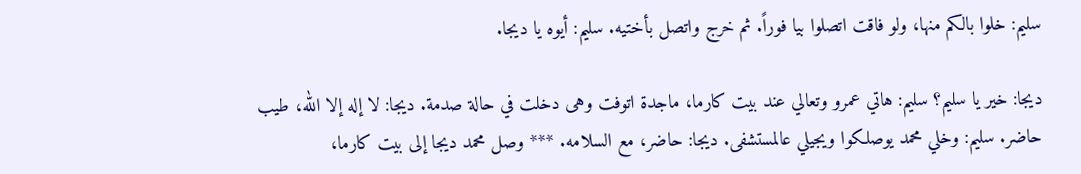سليم: خلوا بالكم منها، ولو فاقت اتصلوا بيا فوراً. ثم خرج واتصل بأختيه. سليم: أيوه يا ديجا.

ديجا: خير يا سليم؟ سليم: هاتي عمرو وتعالي عند بيت كارما، ماجدة اتوفت وهى دخلت في حالة صدمة. ديجا: لا إله إلا الله، طيب حاضر. سليم: وخلي محمد يوصلكوا ويجيلي عالمستشفى. ديجا: حاضر، مع السلامه. *** وصل محمد ديجا إلى بيت كارما،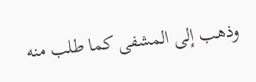وذهب إلى المشفى كما طلب منه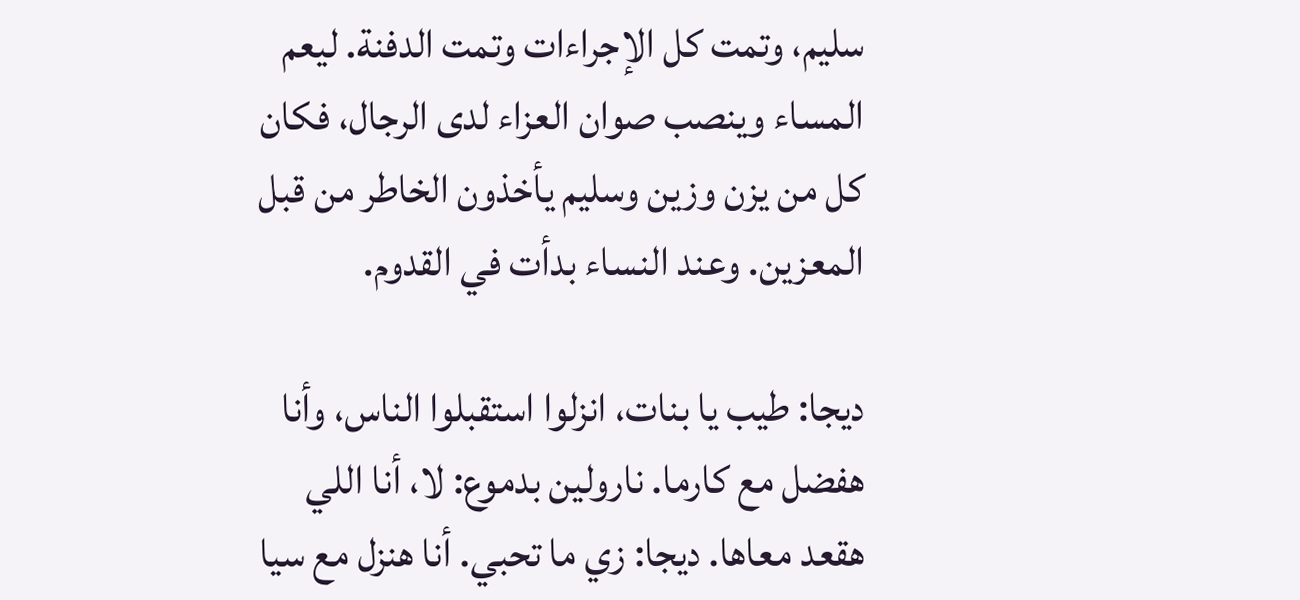سليم، وتمت كل الإجراءات وتمت الدفنة. ليعم المساء وينصب صوان العزاء لدى الرجال، فكان كل من يزن وزين وسليم يأخذون الخاطر من قبل المعزين. وعند النساء بدأت في القدوم.

ديجا: طيب يا بنات، انزلوا استقبلوا الناس، وأنا هفضل مع كارما. نارولين بدموع: لا، أنا اللي هقعد معاها. ديجا: زي ما تحبي. أنا هنزل مع سيا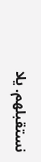نستقبلهم. يلا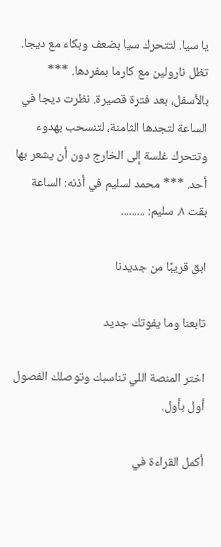يا سيا. لتتحرك سيا بضعف وبكاء مع ديجا. تظل نارولين مع كارما بمفردها. *** بالأسفل، بعد فترة قصيرة. نظرت ديجا في الساعة لتجدها الثامنة، لتنسحب بهدوء وتتحرك غلسة إلى الخارج دون أن يشعر بها أحد. *** محمد لسليم في أذنه: الساعة بقت ٨. سليم: .........

ابق قريبًا من جديدنا

تابعنا وما يفوتك جديد

اختر المنصة اللي تناسبك وتوصلك الفصول أول بأول.

أكمل القراءة في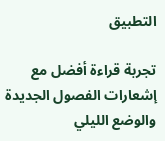التطبيق

تجربة قراءة أفضل مع إشعارات الفصول الجديدة والوضع الليلي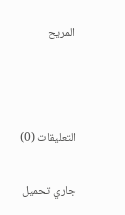المريح



التعليقات (0)

جاري تحميل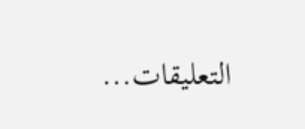التعليقات...